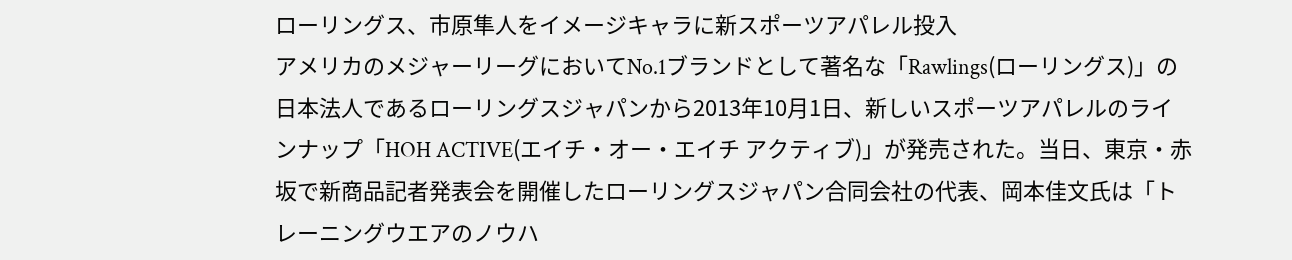ローリングス、市原隼人をイメージキャラに新スポーツアパレル投入
アメリカのメジャーリーグにおいてNo.1ブランドとして著名な「Rawlings(ローリングス)」の日本法人であるローリングスジャパンから2013年10月1日、新しいスポーツアパレルのラインナップ「HOH ACTIVE(エイチ・オー・エイチ アクティブ)」が発売された。当日、東京・赤坂で新商品記者発表会を開催したローリングスジャパン合同会社の代表、岡本佳文氏は「トレーニングウエアのノウハ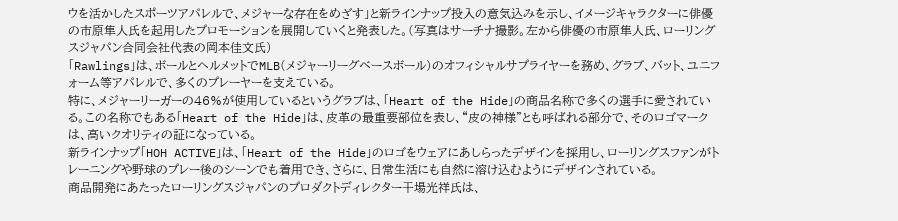ウを活かしたスポーツアパレルで、メジャーな存在をめざす」と新ラインナップ投入の意気込みを示し、イメージキャラクターに俳優の市原隼人氏を起用したプロモーションを展開していくと発表した。(写真はサーチナ撮影。左から俳優の市原隼人氏、ローリングスジャパン合同会社代表の岡本佳文氏)
「Rawlings」は、ボールとヘルメットでMLB(メジャーリーグベースボール)のオフィシャルサプライヤーを務め、グラブ、バット、ユニフォーム等アパレルで、多くのプレーヤーを支えている。
特に、メジャーリーガーの46%が使用しているというグラブは、「Heart of the Hide」の商品名称で多くの選手に愛されている。この名称でもある「Heart of the Hide」は、皮革の最重要部位を表し、“皮の神様”とも呼ばれる部分で、そのロゴマークは、高いクオリティの証になっている。
新ラインナップ「HOH ACTIVE」は、「Heart of the Hide」のロゴをウェアにあしらったデザインを採用し、ローリングスファンがトレーニングや野球のプレー後のシーンでも着用でき、さらに、日常生活にも自然に溶け込むようにデザインされている。
商品開発にあたったローリングスジャパンのプロダクトディレクター干場光祥氏は、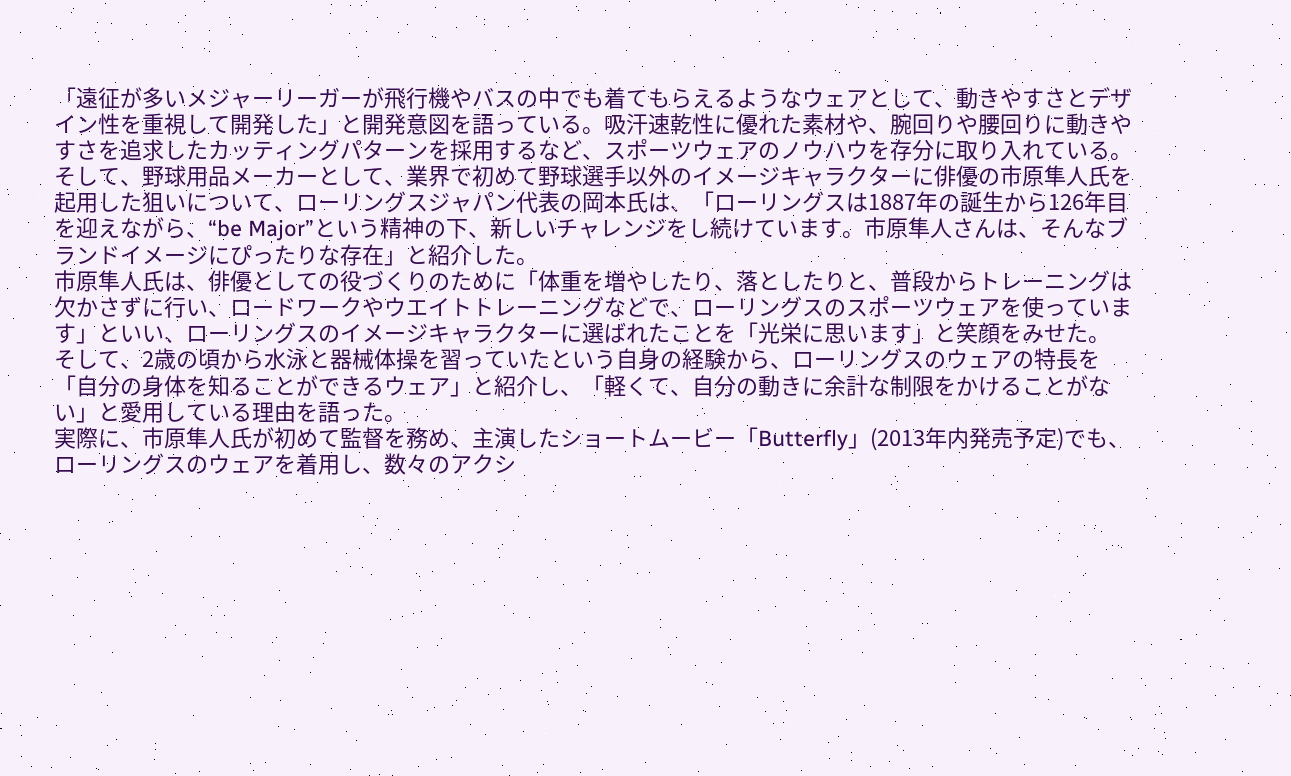「遠征が多いメジャーリーガーが飛行機やバスの中でも着てもらえるようなウェアとして、動きやすさとデザイン性を重視して開発した」と開発意図を語っている。吸汗速乾性に優れた素材や、腕回りや腰回りに動きやすさを追求したカッティングパターンを採用するなど、スポーツウェアのノウハウを存分に取り入れている。
そして、野球用品メーカーとして、業界で初めて野球選手以外のイメージキャラクターに俳優の市原隼人氏を起用した狙いについて、ローリングスジャパン代表の岡本氏は、「ローリングスは1887年の誕生から126年目を迎えながら、“be Major”という精神の下、新しいチャレンジをし続けています。市原隼人さんは、そんなブランドイメージにぴったりな存在」と紹介した。
市原隼人氏は、俳優としての役づくりのために「体重を増やしたり、落としたりと、普段からトレーニングは欠かさずに行い、ロードワークやウエイトトレーニングなどで、ローリングスのスポーツウェアを使っています」といい、ローリングスのイメージキャラクターに選ばれたことを「光栄に思います」と笑顔をみせた。
そして、2歳の頃から水泳と器械体操を習っていたという自身の経験から、ローリングスのウェアの特長を「自分の身体を知ることができるウェア」と紹介し、「軽くて、自分の動きに余計な制限をかけることがない」と愛用している理由を語った。
実際に、市原隼人氏が初めて監督を務め、主演したショートムービー「Butterfly」(2013年内発売予定)でも、ローリングスのウェアを着用し、数々のアクシ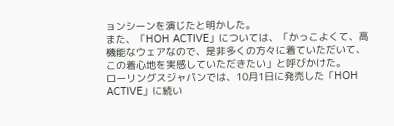ョンシーンを演じたと明かした。
また、「HOH ACTIVE」については、「かっこよくて、高機能なウェアなので、是非多くの方々に着ていただいて、この着心地を実感していただきたい」と呼びかけた。
ローリングスジャパンでは、10月1日に発売した「HOH ACTIVE」に続い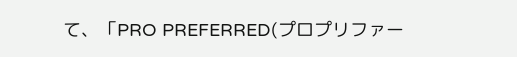て、「PRO PREFERRED(プロプリファー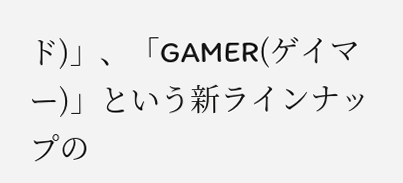ド)」、「GAMER(ゲイマー)」という新ラインナップの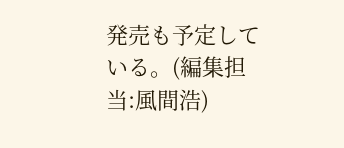発売も予定している。(編集担当:風間浩)